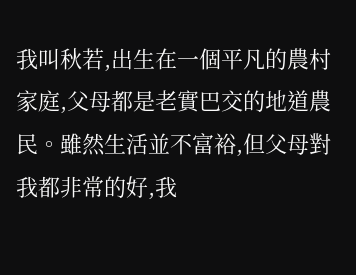我叫秋若,出生在一個平凡的農村家庭,父母都是老實巴交的地道農民。雖然生活並不富裕,但父母對我都非常的好,我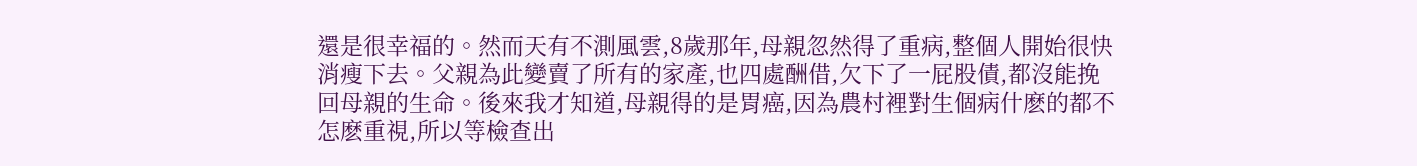還是很幸福的。然而天有不測風雲,8歲那年,母親忽然得了重病,整個人開始很快消瘦下去。父親為此變賣了所有的家產,也四處酬借,欠下了一屁股債,都沒能挽回母親的生命。後來我才知道,母親得的是胃癌,因為農村裡對生個病什麽的都不怎麽重視,所以等檢查出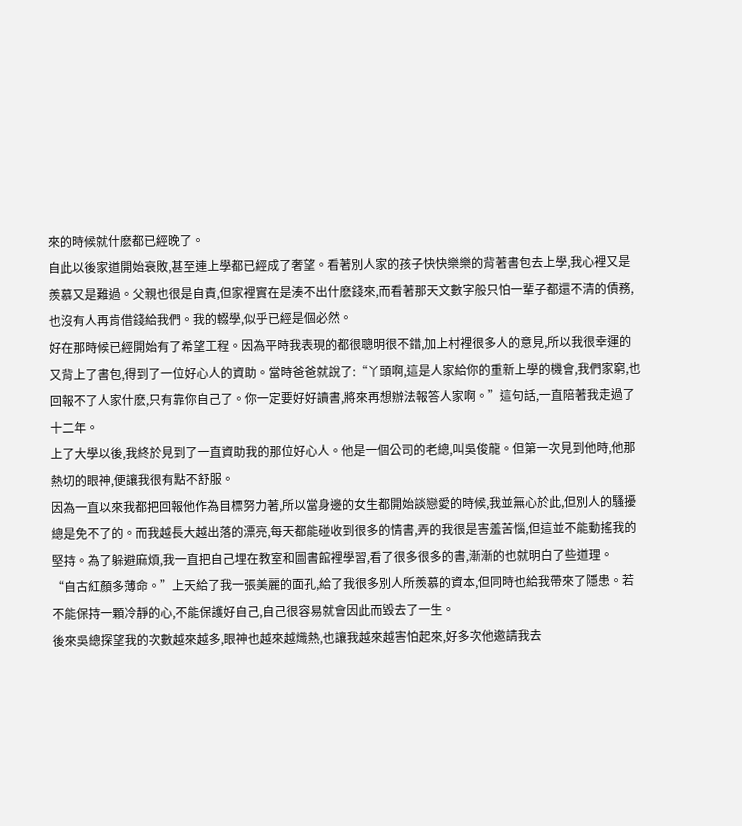來的時候就什麽都已經晚了。
自此以後家道開始衰敗,甚至連上學都已經成了奢望。看著別人家的孩子快快樂樂的背著書包去上學,我心裡又是羨慕又是難過。父親也很是自責,但家裡實在是湊不出什麽錢來,而看著那天文數字般只怕一輩子都還不清的債務,也沒有人再肯借錢給我們。我的輟學,似乎已經是個必然。
好在那時候已經開始有了希望工程。因為平時我表現的都很聰明很不錯,加上村裡很多人的意見,所以我很幸運的又背上了書包,得到了一位好心人的資助。當時爸爸就說了:“丫頭啊,這是人家給你的重新上學的機會,我們家窮,也回報不了人家什麽,只有靠你自己了。你一定要好好讀書,將來再想辦法報答人家啊。”這句話,一直陪著我走過了十二年。
上了大學以後,我終於見到了一直資助我的那位好心人。他是一個公司的老總,叫吳俊龍。但第一次見到他時,他那熱切的眼神,便讓我很有點不舒服。
因為一直以來我都把回報他作為目標努力著,所以當身邊的女生都開始談戀愛的時候,我並無心於此,但別人的騷擾總是免不了的。而我越長大越出落的漂亮,每天都能碰收到很多的情書,弄的我很是害羞苦惱,但這並不能動搖我的堅持。為了躲避麻煩,我一直把自己埋在教室和圖書館裡學習,看了很多很多的書,漸漸的也就明白了些道理。
“自古紅顏多薄命。”上天給了我一張美麗的面孔,給了我很多別人所羨慕的資本,但同時也給我帶來了隱患。若不能保持一顆冷靜的心,不能保護好自己,自己很容易就會因此而毀去了一生。
後來吳總探望我的次數越來越多,眼神也越來越熾熱,也讓我越來越害怕起來,好多次他邀請我去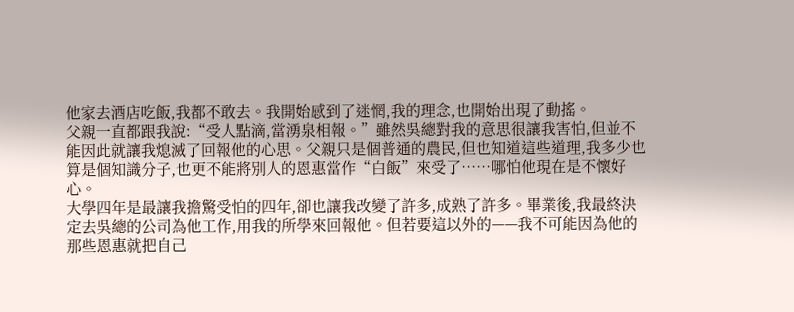他家去酒店吃飯,我都不敢去。我開始感到了迷惘,我的理念,也開始出現了動搖。
父親一直都跟我說:“受人點滴,當湧泉相報。”雖然吳總對我的意思很讓我害怕,但並不能因此就讓我熄滅了回報他的心思。父親只是個普通的農民,但也知道這些道理,我多少也算是個知識分子,也更不能將別人的恩惠當作“白飯”來受了……哪怕他現在是不懷好心。
大學四年是最讓我擔驚受怕的四年,卻也讓我改變了許多,成熟了許多。畢業後,我最終決定去吳總的公司為他工作,用我的所學來回報他。但若要這以外的——我不可能因為他的那些恩惠就把自己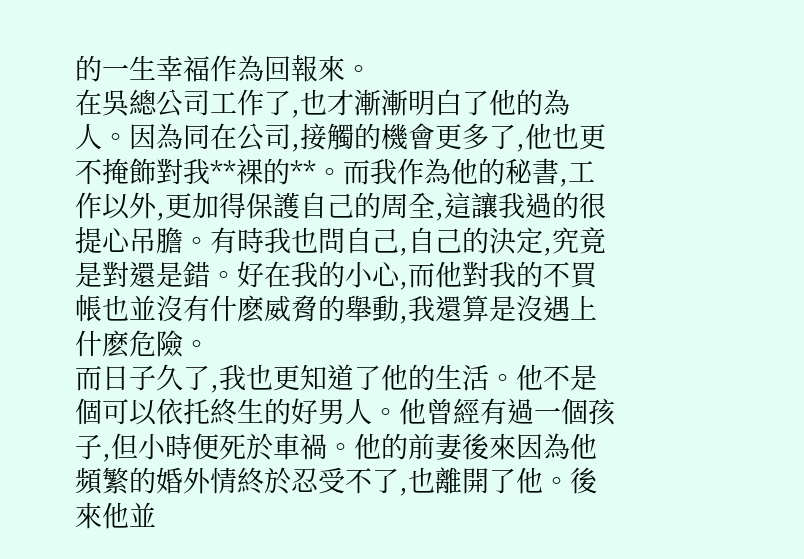的一生幸福作為回報來。
在吳總公司工作了,也才漸漸明白了他的為人。因為同在公司,接觸的機會更多了,他也更不掩飾對我**裸的**。而我作為他的秘書,工作以外,更加得保護自己的周全,這讓我過的很提心吊膽。有時我也問自己,自己的決定,究竟是對還是錯。好在我的小心,而他對我的不買帳也並沒有什麽威脅的舉動,我還算是沒遇上什麽危險。
而日子久了,我也更知道了他的生活。他不是個可以依托終生的好男人。他曾經有過一個孩子,但小時便死於車禍。他的前妻後來因為他頻繁的婚外情終於忍受不了,也離開了他。後來他並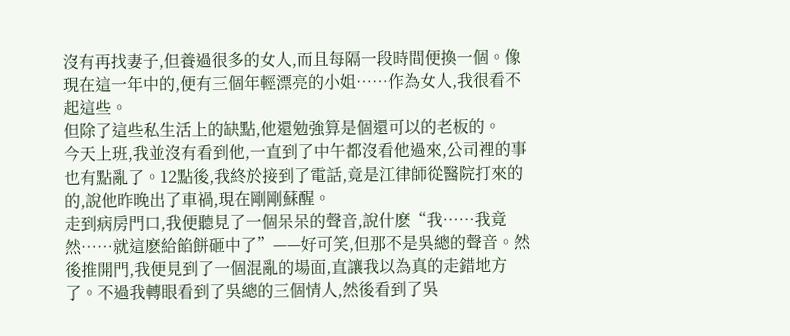沒有再找妻子,但養過很多的女人,而且每隔一段時間便換一個。像現在這一年中的,便有三個年輕漂亮的小姐……作為女人,我很看不起這些。
但除了這些私生活上的缺點,他還勉強算是個還可以的老板的。
今天上班,我並沒有看到他,一直到了中午都沒看他過來,公司裡的事也有點亂了。12點後,我終於接到了電話,竟是江律師從醫院打來的的,說他昨晚出了車禍,現在剛剛蘇醒。
走到病房門口,我便聽見了一個呆呆的聲音,說什麽“我……我竟然……就這麽給餡餅砸中了”——好可笑,但那不是吳總的聲音。然後推開門,我便見到了一個混亂的場面,直讓我以為真的走錯地方了。不過我轉眼看到了吳總的三個情人,然後看到了吳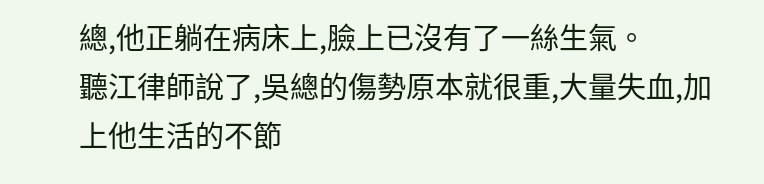總,他正躺在病床上,臉上已沒有了一絲生氣。
聽江律師說了,吳總的傷勢原本就很重,大量失血,加上他生活的不節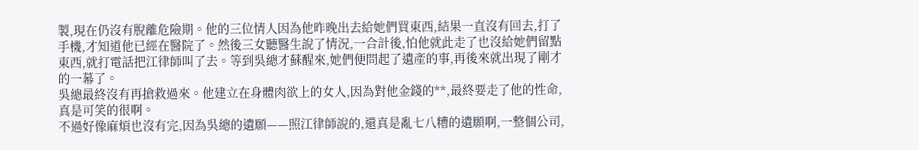製,現在仍沒有脫離危險期。他的三位情人因為他昨晚出去給她們買東西,結果一直沒有回去,打了手機,才知道他已經在醫院了。然後三女聽醫生說了情況,一合計後,怕他就此走了也沒給她們留點東西,就打電話把江律師叫了去。等到吳總才蘇醒來,她們便問起了遺產的事,再後來就出現了剛才的一幕了。
吳總最終沒有再搶救過來。他建立在身體肉欲上的女人,因為對他金錢的**,最終要走了他的性命,真是可笑的很啊。
不過好像麻煩也沒有完,因為吳總的遺願——照江律師說的,還真是亂七八糟的遺願啊,一整個公司,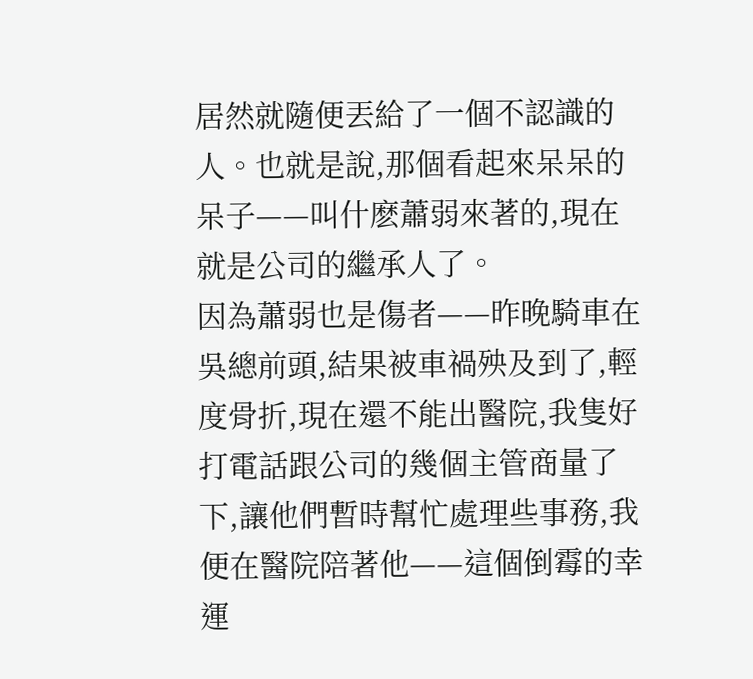居然就隨便丟給了一個不認識的人。也就是說,那個看起來呆呆的呆子——叫什麽蕭弱來著的,現在就是公司的繼承人了。
因為蕭弱也是傷者——昨晚騎車在吳總前頭,結果被車禍殃及到了,輕度骨折,現在還不能出醫院,我隻好打電話跟公司的幾個主管商量了下,讓他們暫時幫忙處理些事務,我便在醫院陪著他——這個倒霉的幸運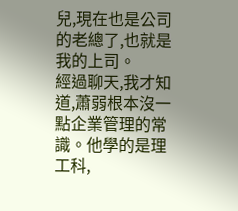兒,現在也是公司的老總了,也就是我的上司。
經過聊天,我才知道,蕭弱根本沒一點企業管理的常識。他學的是理工科,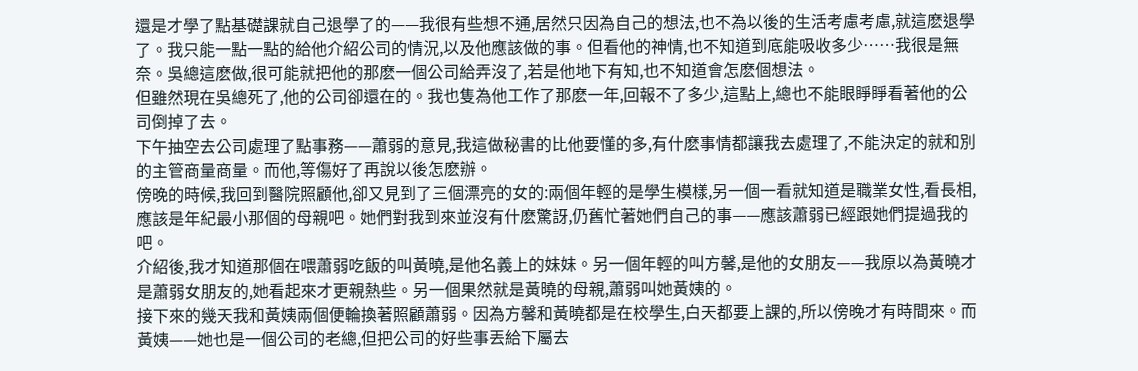還是才學了點基礎課就自己退學了的——我很有些想不通,居然只因為自己的想法,也不為以後的生活考慮考慮,就這麽退學了。我只能一點一點的給他介紹公司的情況,以及他應該做的事。但看他的神情,也不知道到底能吸收多少……我很是無奈。吳總這麽做,很可能就把他的那麽一個公司給弄沒了,若是他地下有知,也不知道會怎麽個想法。
但雖然現在吳總死了,他的公司卻還在的。我也隻為他工作了那麽一年,回報不了多少,這點上,總也不能眼睜睜看著他的公司倒掉了去。
下午抽空去公司處理了點事務——蕭弱的意見,我這做秘書的比他要懂的多,有什麽事情都讓我去處理了,不能決定的就和別的主管商量商量。而他,等傷好了再說以後怎麽辦。
傍晚的時候,我回到醫院照顧他,卻又見到了三個漂亮的女的:兩個年輕的是學生模樣,另一個一看就知道是職業女性,看長相,應該是年紀最小那個的母親吧。她們對我到來並沒有什麽驚訝,仍舊忙著她們自己的事——應該蕭弱已經跟她們提過我的吧。
介紹後,我才知道那個在喂蕭弱吃飯的叫黃曉,是他名義上的妹妹。另一個年輕的叫方馨,是他的女朋友——我原以為黃曉才是蕭弱女朋友的,她看起來才更親熱些。另一個果然就是黃曉的母親,蕭弱叫她黃姨的。
接下來的幾天我和黃姨兩個便輪換著照顧蕭弱。因為方馨和黃曉都是在校學生,白天都要上課的,所以傍晚才有時間來。而黃姨——她也是一個公司的老總,但把公司的好些事丟給下屬去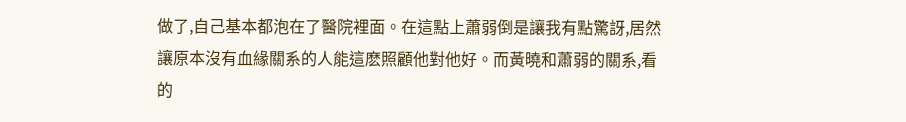做了,自己基本都泡在了醫院裡面。在這點上蕭弱倒是讓我有點驚訝,居然讓原本沒有血緣關系的人能這麽照顧他對他好。而黃曉和蕭弱的關系,看的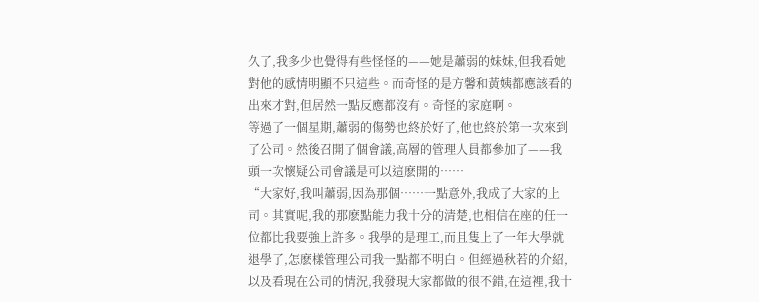久了,我多少也覺得有些怪怪的——她是蕭弱的妹妹,但我看她對他的感情明顯不只這些。而奇怪的是方馨和黃姨都應該看的出來才對,但居然一點反應都沒有。奇怪的家庭啊。
等過了一個星期,蕭弱的傷勢也終於好了,他也終於第一次來到了公司。然後召開了個會議,高層的管理人員都參加了——我頭一次懷疑公司會議是可以這麽開的……
“大家好,我叫蕭弱,因為那個……一點意外,我成了大家的上司。其實呢,我的那麽點能力我十分的清楚,也相信在座的任一位都比我要強上許多。我學的是理工,而且隻上了一年大學就退學了,怎麽樣管理公司我一點都不明白。但經過秋若的介紹,以及看現在公司的情況,我發現大家都做的很不錯,在這裡,我十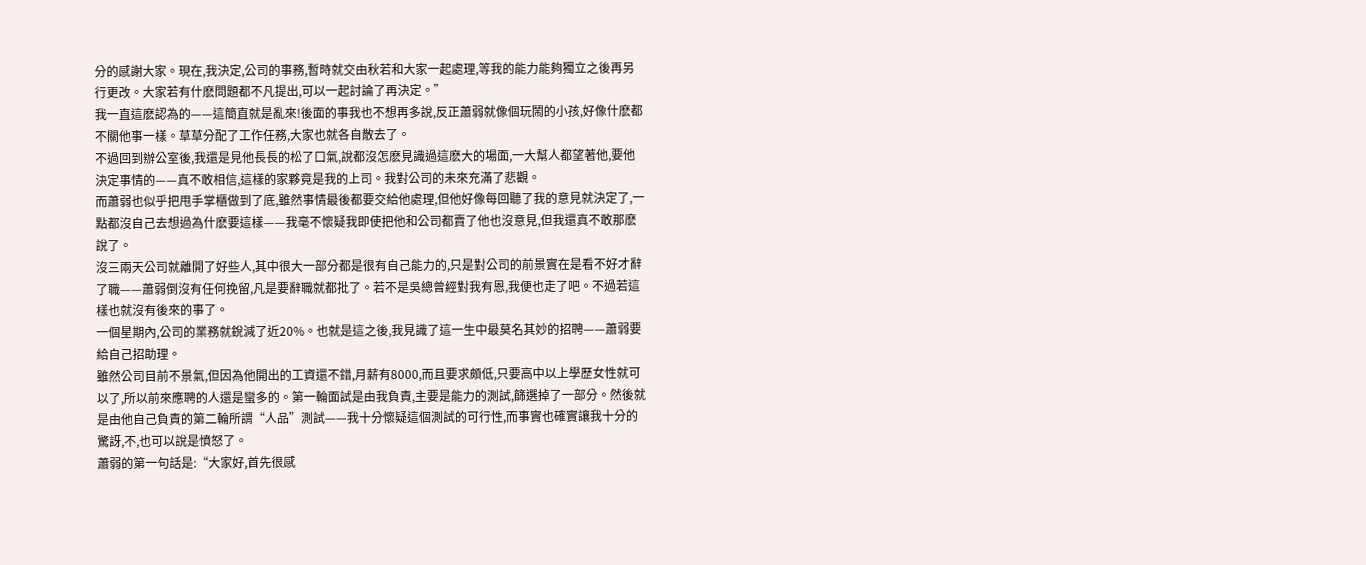分的感謝大家。現在,我決定,公司的事務,暫時就交由秋若和大家一起處理,等我的能力能夠獨立之後再另行更改。大家若有什麽問題都不凡提出,可以一起討論了再決定。”
我一直這麽認為的——這簡直就是亂來!後面的事我也不想再多說,反正蕭弱就像個玩鬧的小孩,好像什麽都不關他事一樣。草草分配了工作任務,大家也就各自散去了。
不過回到辦公室後,我還是見他長長的松了口氣,說都沒怎麽見識過這麽大的場面,一大幫人都望著他,要他決定事情的——真不敢相信,這樣的家夥竟是我的上司。我對公司的未來充滿了悲觀。
而蕭弱也似乎把甩手掌櫃做到了底,雖然事情最後都要交給他處理,但他好像每回聽了我的意見就決定了,一點都沒自己去想過為什麽要這樣——我毫不懷疑我即使把他和公司都賣了他也沒意見,但我還真不敢那麽說了。
沒三兩天公司就離開了好些人,其中很大一部分都是很有自己能力的,只是對公司的前景實在是看不好才辭了職——蕭弱倒沒有任何挽留,凡是要辭職就都批了。若不是吳總曾經對我有恩,我便也走了吧。不過若這樣也就沒有後來的事了。
一個星期內,公司的業務就銳減了近20%。也就是這之後,我見識了這一生中最莫名其妙的招聘——蕭弱要給自己招助理。
雖然公司目前不景氣,但因為他開出的工資還不錯,月薪有8000,而且要求頗低,只要高中以上學歷女性就可以了,所以前來應聘的人還是蠻多的。第一輪面試是由我負責,主要是能力的測試,篩選掉了一部分。然後就是由他自己負責的第二輪所謂“人品”測試——我十分懷疑這個測試的可行性,而事實也確實讓我十分的驚訝,不,也可以說是憤怒了。
蕭弱的第一句話是:“大家好,首先很感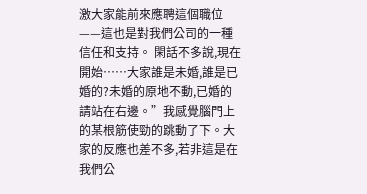激大家能前來應聘這個職位——這也是對我們公司的一種信任和支持。 閑話不多說,現在開始……大家誰是未婚,誰是已婚的?未婚的原地不動,已婚的請站在右邊。”我感覺腦門上的某根筋使勁的跳動了下。大家的反應也差不多,若非這是在我們公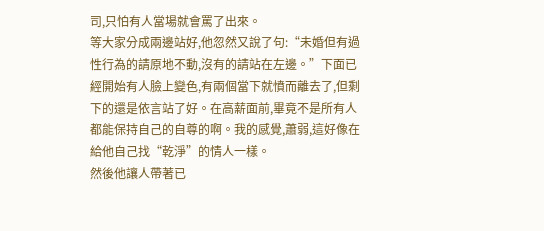司,只怕有人當場就會罵了出來。
等大家分成兩邊站好,他忽然又說了句:“未婚但有過性行為的請原地不動,沒有的請站在左邊。”下面已經開始有人臉上變色,有兩個當下就憤而離去了,但剩下的還是依言站了好。在高薪面前,畢竟不是所有人都能保持自己的自尊的啊。我的感覺,蕭弱,這好像在給他自己找“乾淨”的情人一樣。
然後他讓人帶著已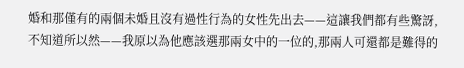婚和那僅有的兩個未婚且沒有過性行為的女性先出去——這讓我們都有些驚訝,不知道所以然——我原以為他應該選那兩女中的一位的,那兩人可還都是難得的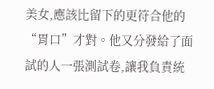美女,應該比留下的更符合他的“胃口”才對。他又分發給了面試的人一張測試卷,讓我負責統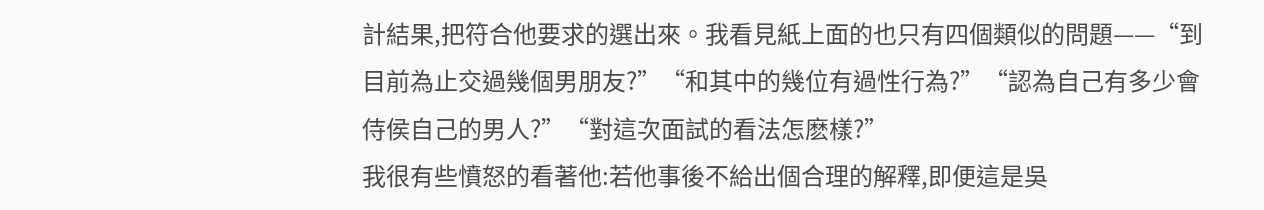計結果,把符合他要求的選出來。我看見紙上面的也只有四個類似的問題——“到目前為止交過幾個男朋友?”“和其中的幾位有過性行為?”“認為自己有多少會侍侯自己的男人?”“對這次面試的看法怎麽樣?”
我很有些憤怒的看著他:若他事後不給出個合理的解釋,即便這是吳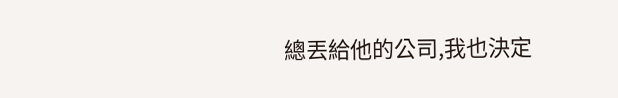總丟給他的公司,我也決定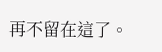再不留在這了。